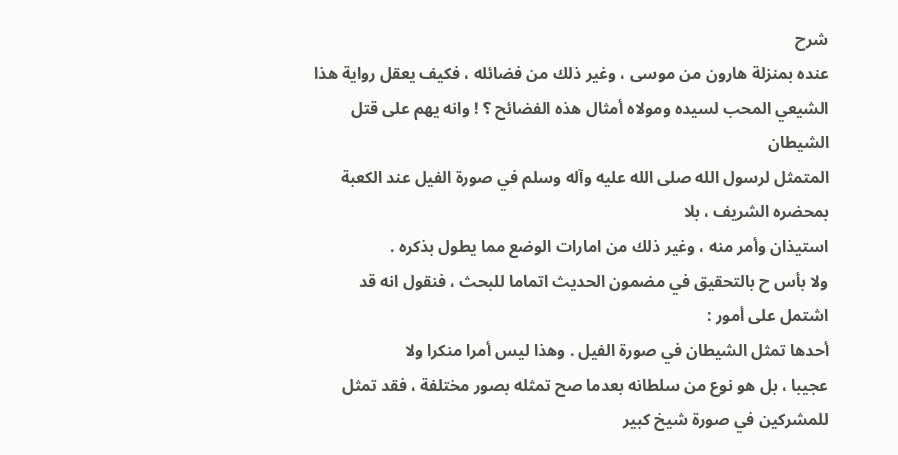شرح
عنده بمنزلة هارون من موسى ، وغير ذلك من فضائله ، فكيف يعقل رواية هذا
الشيعي المحب لسيده ومولاه أمثال هذه الفضائح ؟ ! وانه يهم على قتل الشيطان
المتمثل لرسول الله صلى الله عليه وآله وسلم في صورة الفيل عند الكعبة بمحضره الشريف ، بلا
استيذان وأمر منه ، وغير ذلك من امارات الوضع مما يطول بذكره .
ولا بأس ح بالتحقيق في مضمون الحديث اتماما للبحث ، فنقول انه قد
اشتمل على أمور :
أحدها تمثل الشيطان في صورة الفيل . وهذا ليس أمرا منكرا ولا
عجيبا ، بل هو نوع من سلطانه بعدما صح تمثله بصور مختلفة ، فقد تمثل
للمشركين في صورة شيخ كبير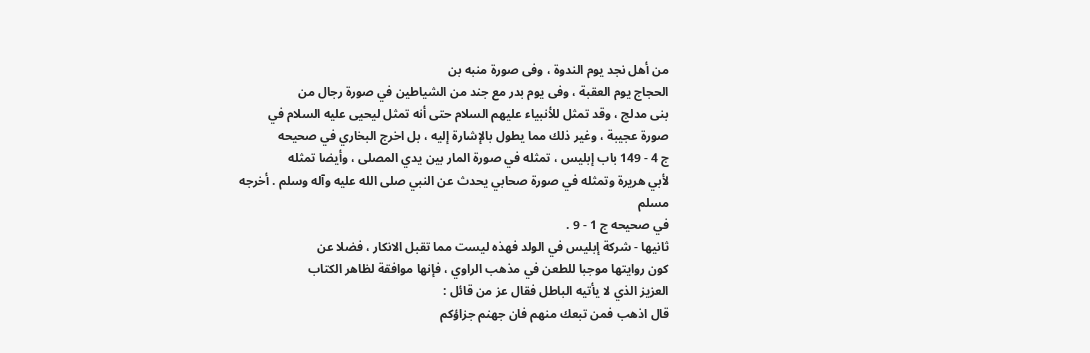من أهل نجد يوم الندوة ، وفى صورة منبه بن
الحجاج يوم العقبة ، وفى يوم بدر مع جند من الشياطين في صورة رجال من
بنى مدلج ، وقد تمثل للأنبياء عليهم السلام حتى أنه تمثل ليحيى عليه السلام في
صورة عجيبة ، وغير ذلك مما يطول بالإشارة إليه ، بل اخرج البخاري في صحيحه
ج 4 - 149 باب إبليس ، تمثله في صورة المار بين يدي المصلى ، وأيضا تمثله
لأبي هريرة وتمثله في صورة صحابي يحدث عن النبي صلى الله عليه وآله وسلم . أخرجه مسلم
في صحيحه ج 1 - 9 .
ثانيها - شركة إبليس في الولد فهذه ليست مما تقبل الانكار ، فضلا عن
كون روايتها موجبا للطعن في مذهب الراوي ، فإنها موافقة لظاهر الكتاب
العزيز الذي لا يأتيه الباطل فقال عز من قائل :
قال اذهب فمن تبعك منهم فان جهنم جزاؤكم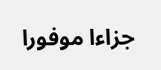جزاءا موفورا